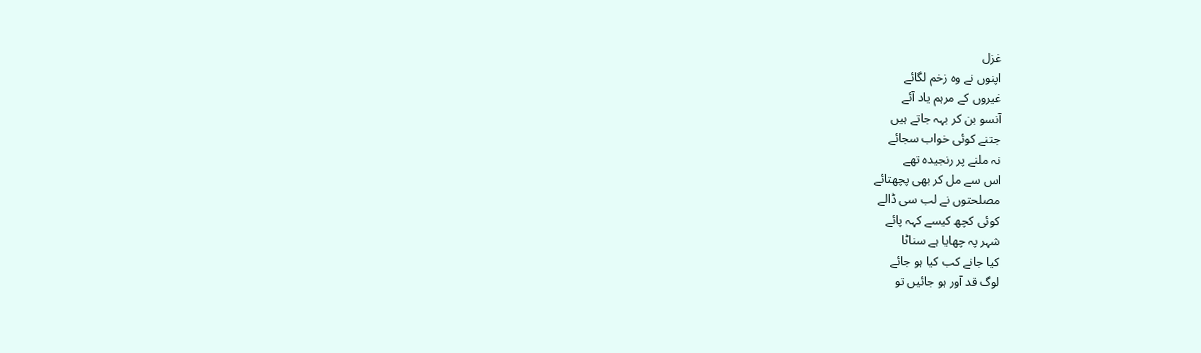غزل
اپنوں نے وہ زخم لگائے
غیروں کے مرہم یاد آئے
آنسو بن کر بہہ جاتے ہیں
جتنے کوئی خواب سجائے
نہ ملنے پر رنجیدہ تھے
اس سے مل کر بھی پچھتائے
مصلحتوں نے لب سی ڈالے
کوئی کچھ کیسے کہہ پائے
شہر پہ چھایا ہے سناٹا
کیا جانے کب کیا ہو جائے
لوگ قد آور ہو جائیں تو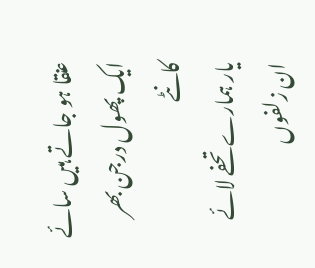عنقا ہو جاتے ہیں سائے
ایک پھول درجن بھر کانٹے
یار ہمارے تحفے لائے
ان زلفوں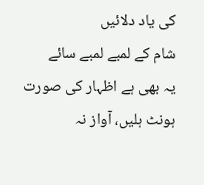کی یاد دلائیں
شام کے لمبے لمبے سائے
یہ بھی ہے اظہار کی صورت
ہونٹ ہلیں، آواز نہ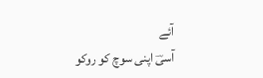آئے
آسیؔ اپنی سوچ کو روکو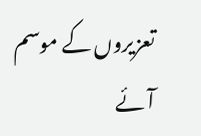تعزیروں کے موسم آئے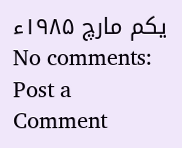یکم مارچ ۱۹۸۵ء
No comments:
Post a Comment